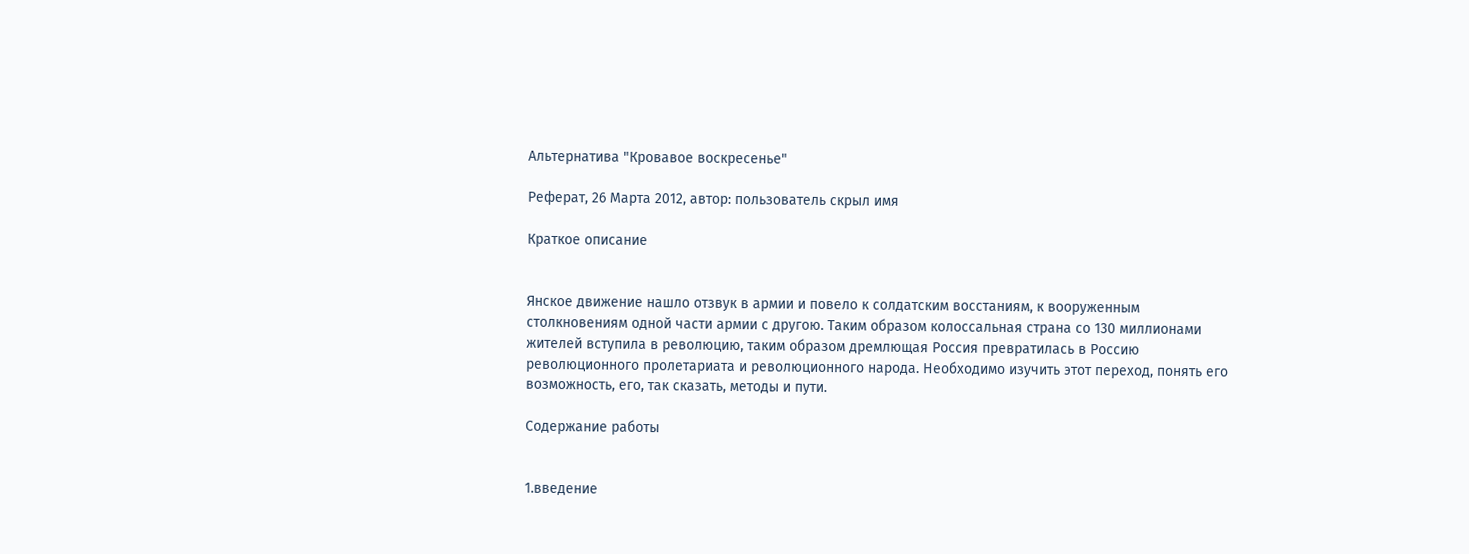Альтернатива "Кровавое воскресенье"

Реферат, 26 Марта 2012, автор: пользователь скрыл имя

Краткое описание


Янское движение нашло отзвук в армии и повело к солдатским восстаниям, к вооруженным столкновениям одной части армии с другою. Таким образом колоссальная страна со 130 миллионами жителей вступила в революцию, таким образом дремлющая Россия превратилась в Россию революционного пролетариата и революционного народа. Необходимо изучить этот переход, понять его возможность, его, так сказать, методы и пути.

Содержание работы


1.введение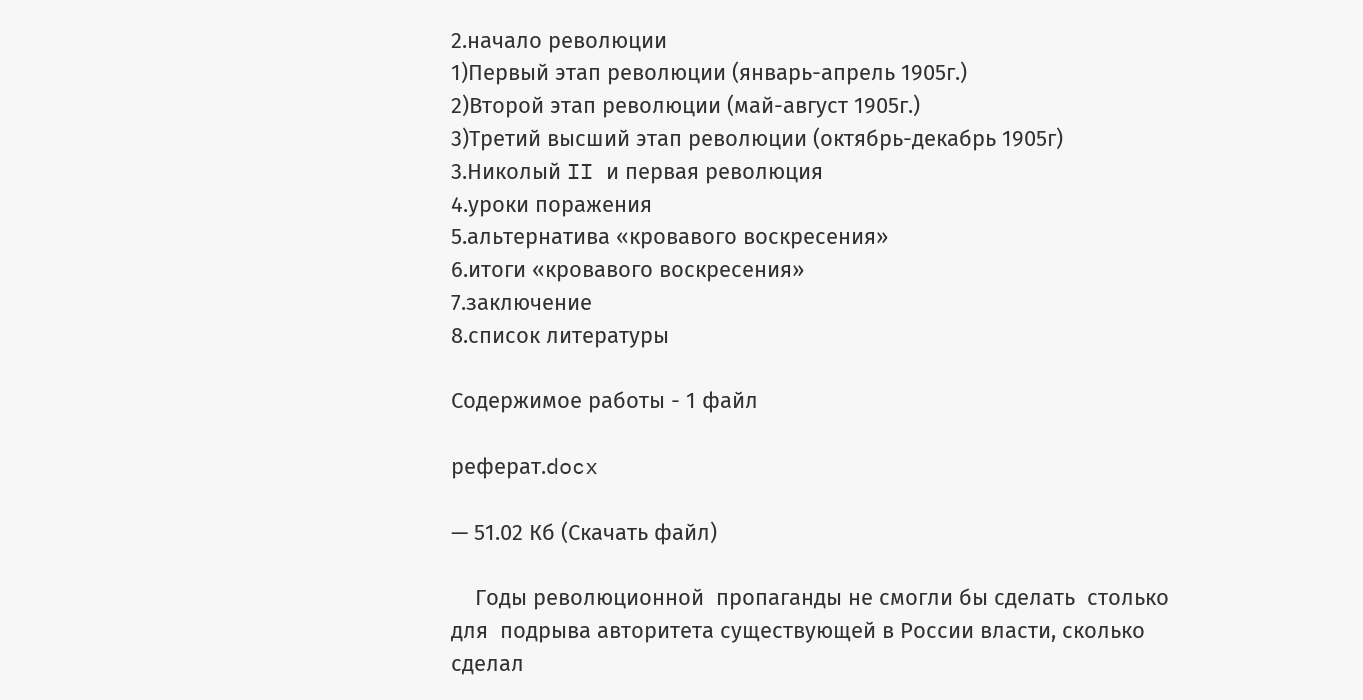2.начало революции
1)Первый этап революции (январь-апрель 1905г.)
2)Второй этап революции (май-август 1905г.)
3)Третий высший этап революции (октябрь-декабрь 1905г)
3.Николый II и первая революция
4.уроки поражения
5.альтернатива «кровавого воскресения»
6.итоги «кровавого воскресения»
7.заключение
8.список литературы

Содержимое работы - 1 файл

реферат.docx

— 51.02 Кб (Скачать файл)

    Годы революционной  пропаганды не смогли бы сделать  столько для  подрыва авторитета существующей в России власти, сколько сделал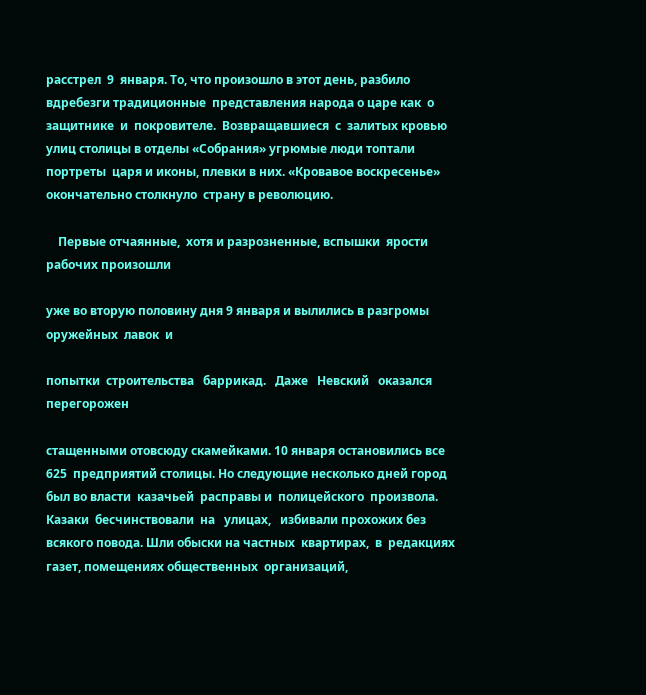расстрел  9  января. То, что произошло в этот день, разбило вдребезги традиционные  представления народа о царе как  о  защитнике  и  покровителе.  Возвращавшиеся  с  залитых кровью улиц столицы в отделы «Собрания» угрюмые люди топтали  портреты  царя и иконы, плевки в них. «Кровавое воскресенье» окончательно столкнуло  страну в революцию.

    Первые отчаянные,  хотя и разрозненные, вспышки  ярости рабочих произошли

уже во вторую половину дня 9 января и вылились в разгромы оружейных  лавок  и

попытки  строительства   баррикад.   Даже   Невский   оказался   перегорожен

стащенными отовсюду скамейками. 10 января остановились все  625  предприятий столицы. Но следующие несколько дней город был во власти  казачьей  расправы и  полицейского  произвола.  Казаки  бесчинствовали  на   улицах,   избивали прохожих без всякого повода. Шли обыски на частных  квартирах,  в  редакциях газет, помещениях общественных  организаций,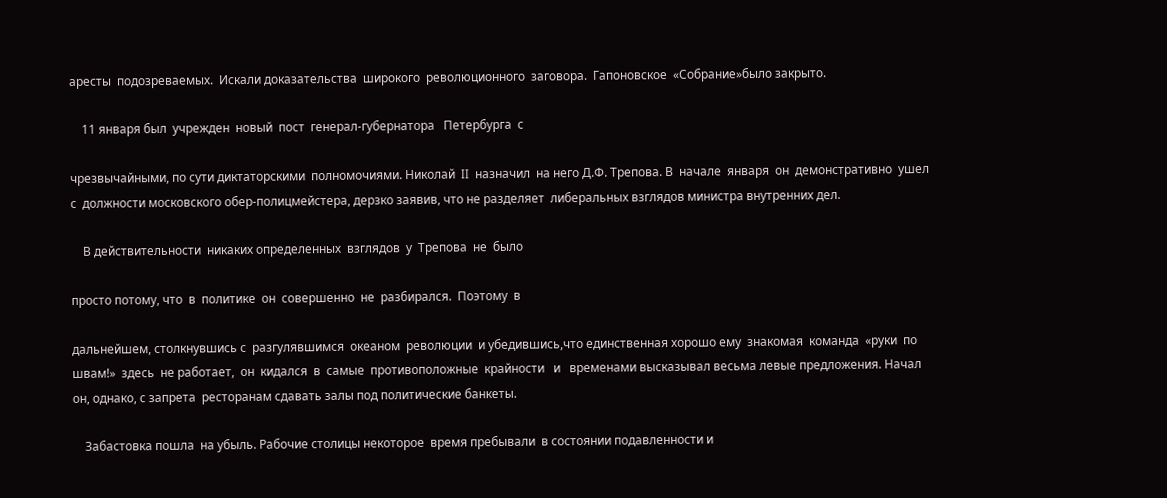аресты  подозреваемых.  Искали доказательства  широкого  революционного  заговора.  Гапоновское  «Собрание»было закрыто.

    11 января был  учрежден  новый  пост  генерал-губернатора   Петербурга  с

чрезвычайными, по сути диктаторскими  полномочиями. Николай  II  назначил  на него Д.Ф. Трепова. В  начале  января  он  демонстративно  ушел  с  должности московского обер-полицмейстера, дерзко заявив, что не разделяет  либеральных взглядов министра внутренних дел.

    В действительности  никаких определенных  взглядов  у  Трепова  не  было

просто потому, что  в  политике  он  совершенно  не  разбирался.  Поэтому  в

дальнейшем, столкнувшись с  разгулявшимся  океаном  революции  и убедившись,что единственная хорошо ему  знакомая  команда  «руки  по  швам!»  здесь  не работает,  он  кидался  в  самые  противоположные  крайности   и   временами высказывал весьма левые предложения. Начал он, однако, с запрета  ресторанам сдавать залы под политические банкеты.

    Забастовка пошла  на убыль. Рабочие столицы некоторое  время пребывали  в состоянии подавленности и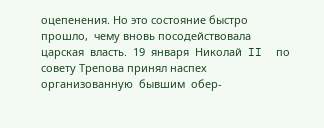оцепенения. Но это состояние быстро  прошло,  чему вновь посодействовала  царская  власть.  19  января  Николай  II  по  совету Трепова принял наспех  организованную  бывшим  обер-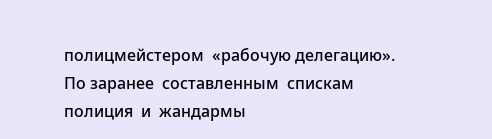полицмейстером  «рабочую делегацию». По заранее  составленным  спискам  полиция  и  жандармы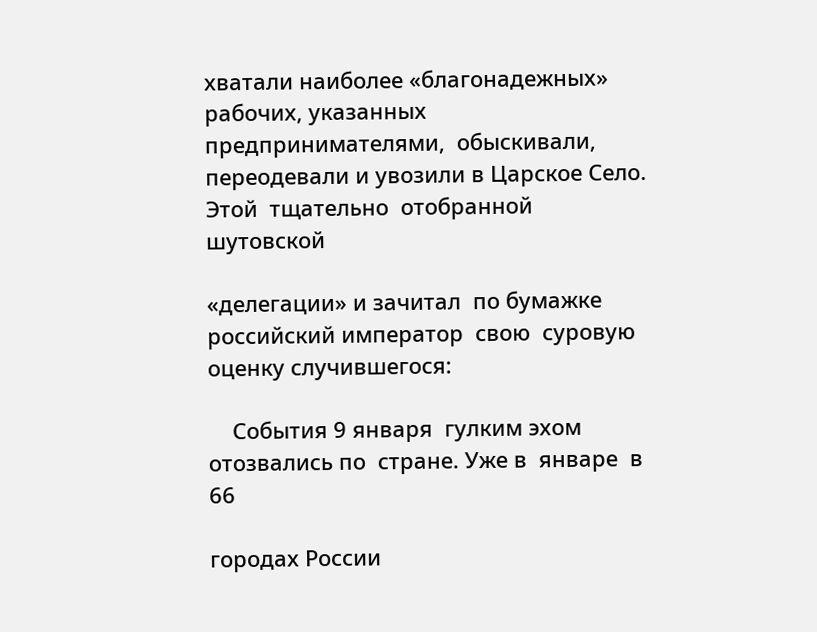хватали наиболее «благонадежных» рабочих, указанных  предпринимателями,  обыскивали, переодевали и увозили в Царское Село. Этой  тщательно  отобранной  шутовской

«делегации» и зачитал  по бумажке российский император  свою  суровую  оценку случившегося:

    События 9 января  гулким эхом отозвались по  стране. Уже в  январе  в  66

городах России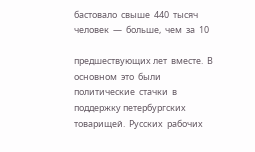бастовало  свыше  440  тысяч  человек  —  больше,  чем  за  10

предшествующих лет  вместе.  В  основном  это  были  политические  стачки  в поддержку петербургских товарищей.  Русских  рабочих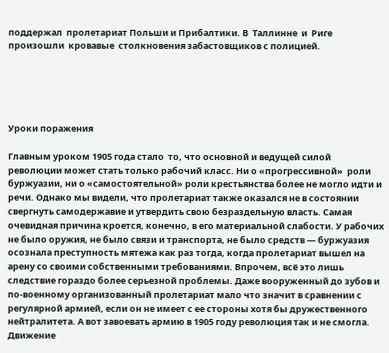поддержал  пролетариат Польши и Прибалтики. В  Таллинне  и  Риге  произошли  кровавые  столкновения забастовщиков с полицией.





Уроки поражения

Главным уроком 1905 года стало  то, что основной и ведущей силой  революции может стать только рабочий класс. Ни о «прогрессивной»  роли буржуазии, ни о «самостоятельной» роли крестьянства более не могло идти и речи. Однако мы видели, что пролетариат также оказался не в состоянии свергнуть самодержавие и утвердить свою безраздельную власть. Самая очевидная причина кроется, конечно, в его материальной слабости. У рабочих не было оружия, не было связи и транспорта, не было средств — буржуазия осознала преступность мятежа как раз тогда, когда пролетариат вышел на арену со своими собственными требованиями. Впрочем, всё это лишь следствие гораздо более серьезной проблемы. Даже вооруженный до зубов и по-военному организованный пролетариат мало что значит в сравнении с регулярной армией, если он не имеет с ее стороны хотя бы дружественного нейтралитета. А вот завоевать армию в 1905 году революция так и не смогла. Движение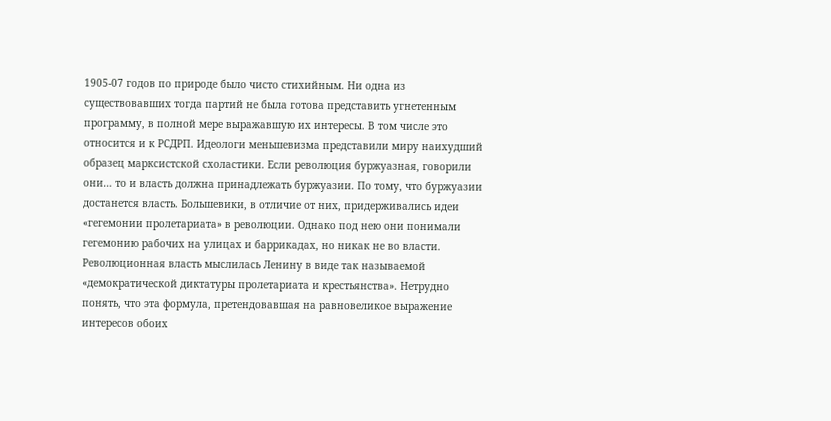1905-07 годов по природе было чисто стихийным. Ни одна из существовавших тогда партий не была готова представить угнетенным программу, в полной мере выражавшую их интересы. В том числе это относится и к РСДРП. Идеологи меньшевизма представили миру наихудший образец марксистской схоластики. Если революция буржуазная, говорили они… то и власть должна принадлежать буржуазии. По тому, что буржуазии достанется власть. Большевики, в отличие от них, придерживались идеи «гегемонии пролетариата» в революции. Однако под нею они понимали гегемонию рабочих на улицах и баррикадах, но никак не во власти. Революционная власть мыслилась Ленину в виде так называемой «демократической диктатуры пролетариата и крестьянства». Нетрудно понять, что эта формула, претендовавшая на равновеликое выражение интересов обоих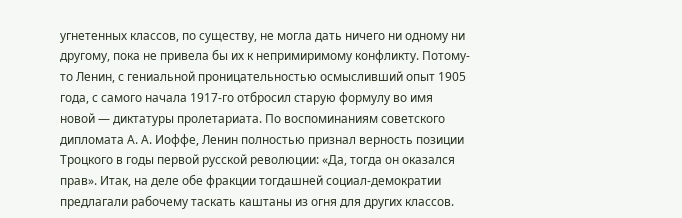угнетенных классов, по существу, не могла дать ничего ни одному ни другому, пока не привела бы их к непримиримому конфликту. Потому-то Ленин, с гениальной проницательностью осмысливший опыт 1905 года, с самого начала 1917-го отбросил старую формулу во имя новой — диктатуры пролетариата. По воспоминаниям советского дипломата А. А. Иоффе, Ленин полностью признал верность позиции Троцкого в годы первой русской революции: «Да, тогда он оказался прав». Итак, на деле обе фракции тогдашней социал-демократии предлагали рабочему таскать каштаны из огня для других классов.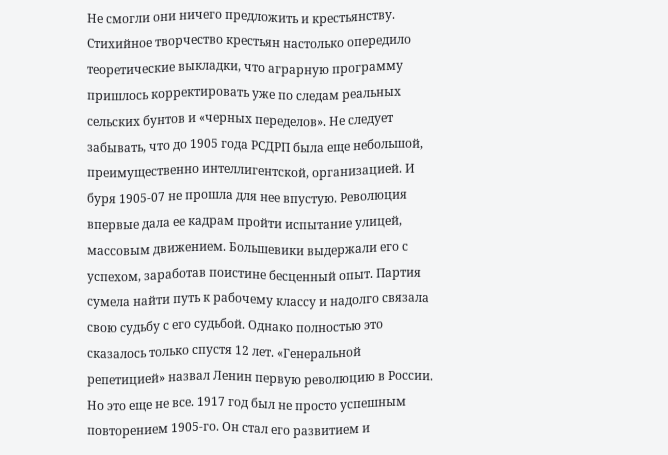Не смогли они ничего предложить и крестьянству. Стихийное творчество крестьян настолько опередило теоретические выкладки, что аграрную программу пришлось корректировать уже по следам реальных сельских бунтов и «черных переделов». Не следует забывать, что до 1905 года РСДРП была еще небольшой, преимущественно интеллигентской, организацией. И буря 1905-07 не прошла для нее впустую. Революция впервые дала ее кадрам пройти испытание улицей, массовым движением. Большевики выдержали его с успехом, заработав поистине бесценный опыт. Партия сумела найти путь к рабочему классу и надолго связала свою судьбу с его судьбой. Однако полностью это сказалось только спустя 12 лет. «Генеральной репетицией» назвал Ленин первую революцию в России. Но это еще не все. 1917 год был не просто успешным повторением 1905-го. Он стал его развитием и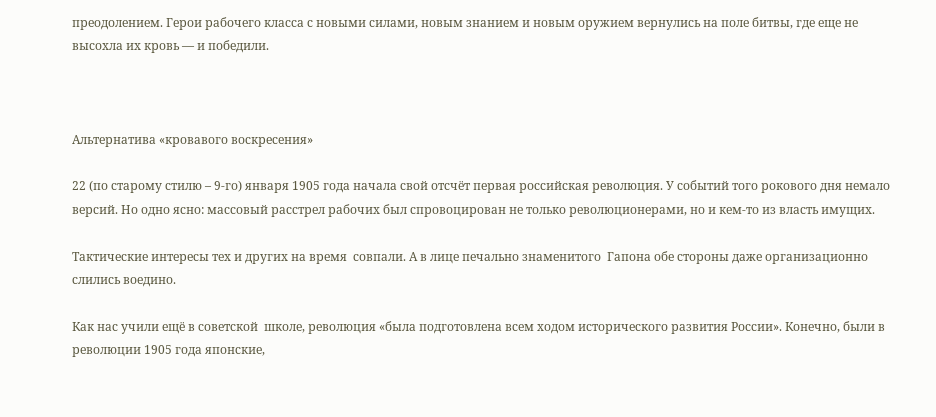преодолением. Герои рабочего класса с новыми силами, новым знанием и новым оружием вернулись на поле битвы, где еще не высохла их кровь — и победили.



Альтернатива «кровавого воскресения»

22 (по старому стилю – 9-го) января 1905 года начала свой отсчёт первая российская революция. У событий того рокового дня немало версий. Но одно ясно: массовый расстрел рабочих был спровоцирован не только революционерами, но и кем-то из власть имущих.

Тактические интересы тех и других на время  совпали. А в лице печально знаменитого  Гапона обе стороны даже организационно слились воедино.

Как нас учили ещё в советской  школе, революция «была подготовлена всем ходом исторического развития России». Конечно, были в революции 1905 года японские,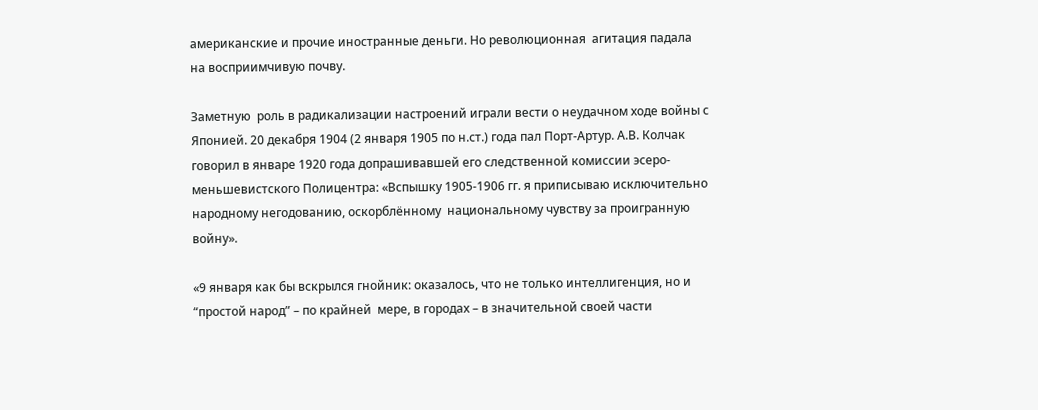американские и прочие иностранные деньги. Но революционная  агитация падала на восприимчивую почву.

Заметную  роль в радикализации настроений играли вести о неудачном ходе войны с Японией. 20 декабря 1904 (2 января 1905 по н.ст.) года пал Порт-Артур. А.В. Колчак говорил в январе 1920 года допрашивавшей его следственной комиссии эсеро-меньшевистского Полицентра: «Вспышку 1905-1906 гг. я приписываю исключительно  народному негодованию, оскорблённому  национальному чувству за проигранную  войну».

«9 января как бы вскрылся гнойник: оказалось, что не только интеллигенция, но и “простой народ” – по крайней  мере, в городах – в значительной своей части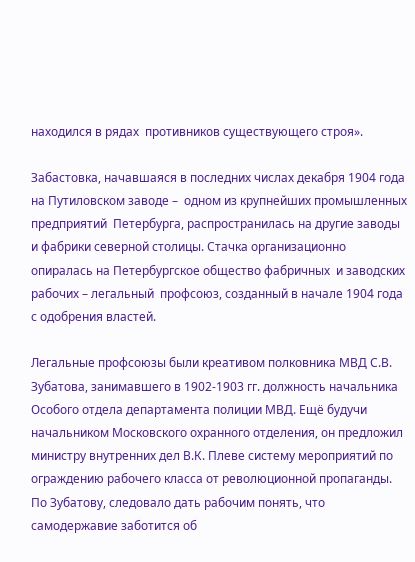находился в рядах  противников существующего строя».

Забастовка, начавшаяся в последних числах декабря 1904 года на Путиловском заводе –  одном из крупнейших промышленных предприятий  Петербурга, распространилась на другие заводы и фабрики северной столицы. Стачка организационно опиралась на Петербургское общество фабричных  и заводских рабочих – легальный  профсоюз, созданный в начале 1904 года с одобрения властей.

Легальные профсоюзы были креативом полковника МВД С.В. Зубатова, занимавшего в 1902-1903 гг. должность начальника Особого отдела департамента полиции МВД. Ещё будучи начальником Московского охранного отделения, он предложил министру внутренних дел В.К. Плеве систему мероприятий по ограждению рабочего класса от революционной пропаганды. По Зубатову, следовало дать рабочим понять, что самодержавие заботится об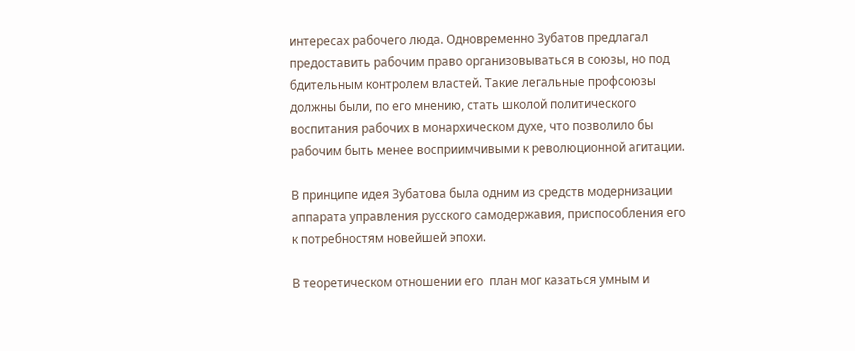интересах рабочего люда. Одновременно Зубатов предлагал предоставить рабочим право организовываться в союзы, но под бдительным контролем властей. Такие легальные профсоюзы должны были, по его мнению, стать школой политического воспитания рабочих в монархическом духе, что позволило бы рабочим быть менее восприимчивыми к революционной агитации.

В принципе идея Зубатова была одним из средств модернизации аппарата управления русского самодержавия, приспособления его к потребностям новейшей эпохи.

В теоретическом отношении его  план мог казаться умным и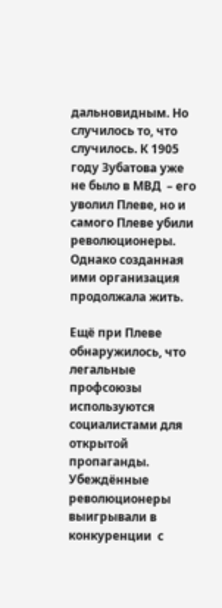дальновидным. Но случилось то, что случилось. К 1905 году Зубатова уже не было в МВД  – его уволил Плеве, но и самого Плеве убили революционеры. Однако созданная ими организация продолжала жить.

Ещё при Плеве обнаружилось, что легальные  профсоюзы используются социалистами для открытой пропаганды. Убеждённые революционеры выигрывали в конкуренции  с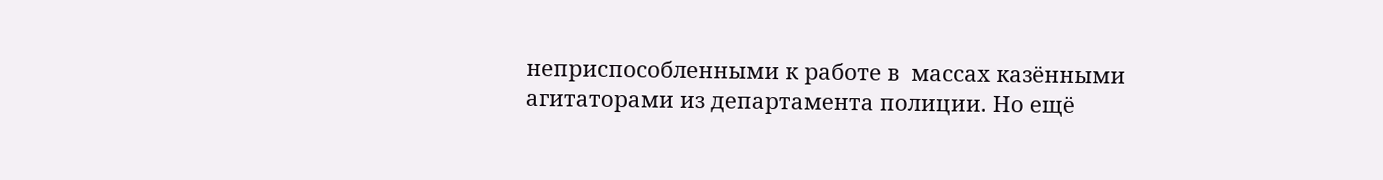неприспособленными к работе в  массах казёнными агитаторами из департамента полиции. Но ещё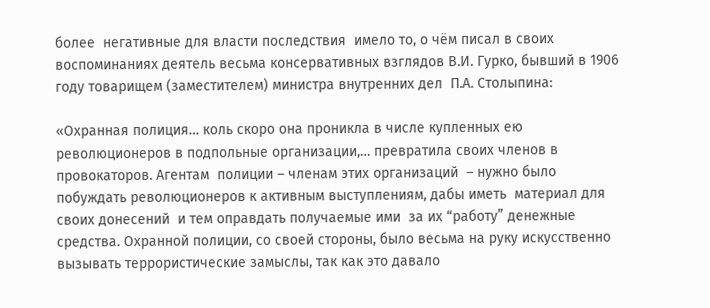более  негативные для власти последствия  имело то, о чём писал в своих  воспоминаниях деятель весьма консервативных взглядов В.И. Гурко, бывший в 1906 году товарищем (заместителем) министра внутренних дел  П.А. Столыпина:

«Охранная полиция… коль скоро она проникла в числе купленных ею революционеров в подпольные организации,… превратила своих членов в провокаторов. Агентам  полиции – членам этих организаций  – нужно было побуждать революционеров к активным выступлениям, дабы иметь  материал для своих донесений  и тем оправдать получаемые ими  за их “работу” денежные средства. Охранной полиции, со своей стороны, было весьма на руку искусственно вызывать террористические замыслы, так как это давало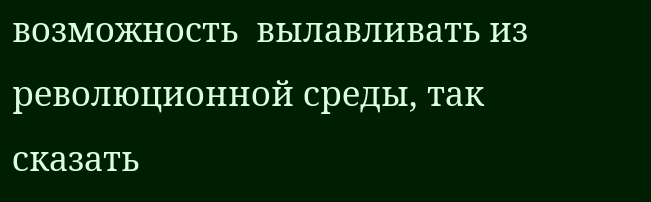возможность  вылавливать из революционной среды, так сказать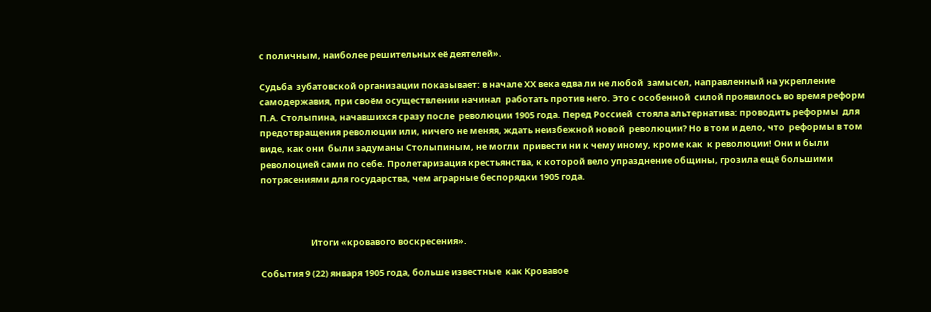с поличным, наиболее решительных её деятелей».

Судьба  зубатовской организации показывает: в начале ХХ века едва ли не любой  замысел, направленный на укрепление самодержавия, при своём осуществлении начинал  работать против него. Это с особенной  силой проявилось во время реформ П.А. Столыпина, начавшихся сразу после  революции 1905 года. Перед Россией  стояла альтернатива: проводить реформы  для предотвращения революции или, ничего не меняя, ждать неизбежной новой  революции? Но в том и дело, что  реформы в том виде, как они  были задуманы Столыпиным, не могли  привести ни к чему иному, кроме как  к революции! Они и были революцией сами по себе. Пролетаризация крестьянства, к которой вело упразднение общины, грозила ещё большими потрясениями для государства, чем аграрные беспорядки 1905 года.



                         Итоги «кровавого воскресения».

События 9 (22) января 1905 года, больше известные  как Кровавое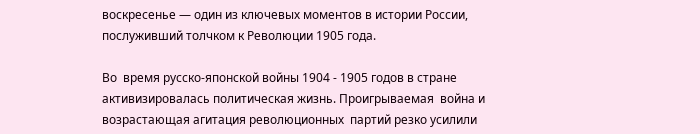воскресенье — один из ключевых моментов в истории России, послуживший толчком к Революции 1905 года.

Во  время русско-японской войны 1904 - 1905 годов в стране активизировалась политическая жизнь. Проигрываемая  война и возрастающая агитация революционных  партий резко усилили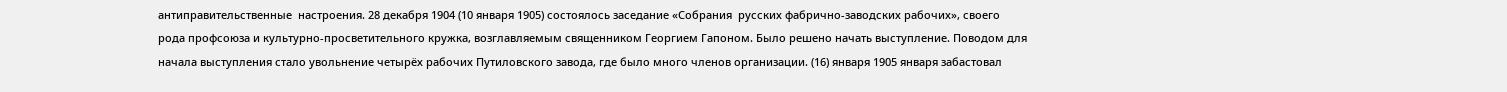антиправительственные  настроения. 28 декабря 1904 (10 января 1905) состоялось заседание «Собрания  русских фабрично-заводских рабочих», своего рода профсоюза и культурно-просветительного кружка, возглавляемым священником Георгием Гапоном. Было решено начать выступление. Поводом для начала выступления стало увольнение четырёх рабочих Путиловского завода, где было много членов организации. (16) января 1905 января забастовал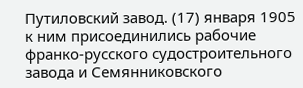Путиловский завод. (17) января 1905 к ним присоединились рабочие франко-русского судостроительного завода и Семянниковского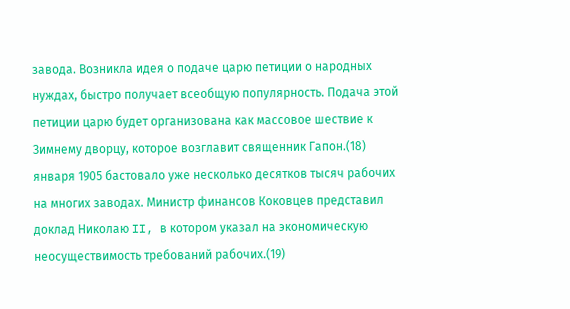завода. Возникла идея о подаче царю петиции о народных нуждах, быстро получает всеобщую популярность. Подача этой петиции царю будет организована как массовое шествие к Зимнему дворцу, которое возглавит священник Гапон.(18) января 1905 бастовало уже несколько десятков тысяч рабочих на многих заводах. Министр финансов Коковцев представил доклад Николаю II, в котором указал на экономическую неосуществимость требований рабочих.(19)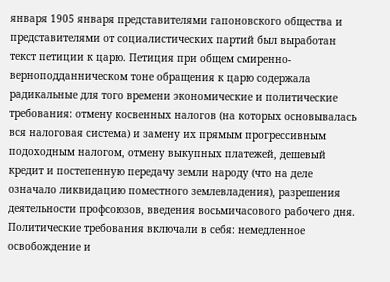января 1905 января представителями гапоновского общества и представителями от социалистических партий был выработан текст петиции к царю. Петиция при общем смиренно-верноподданническом тоне обращения к царю содержала радикальные для того времени экономические и политические требования: отмену косвенных налогов (на которых основывалась вся налоговая система) и замену их прямым прогрессивным подоходным налогом, отмену выкупных платежей, дешевый кредит и постепенную передачу земли народу (что на деле означало ликвидацию поместного землевладения), разрешения деятельности профсоюзов, введения восьмичасового рабочего дня. Политические требования включали в себя: немедленное освобождение и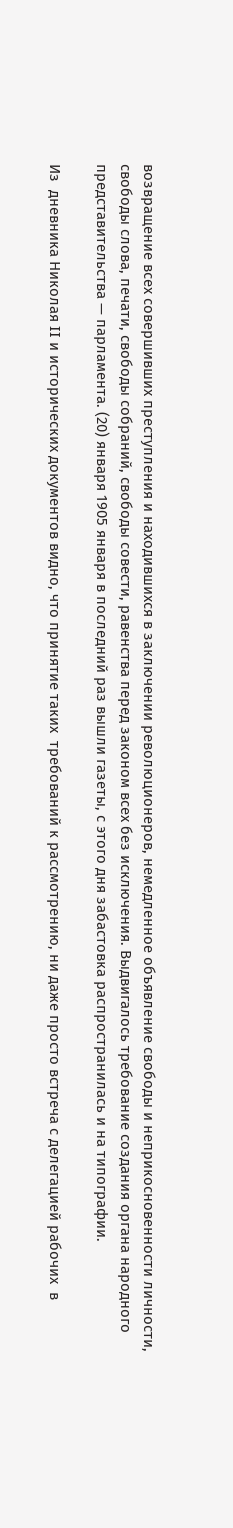возвращение всех совершивших преступления и находившихся в заключении революционеров, немедленное объявление свободы и неприкосновенности личности, свободы слова, печати, свободы собраний, свободы совести, равенства перед законом всех без исключения. Выдвигалось требование создания органа народного представительства — парламента. (20) января 1905 января в последний раз вышли газеты, с этого дня забастовка распространилась и на типографии.

Из  дневника Николая II и исторических документов видно, что принятие таких  требований к рассмотрению, ни даже просто встреча с делегацией рабочих  в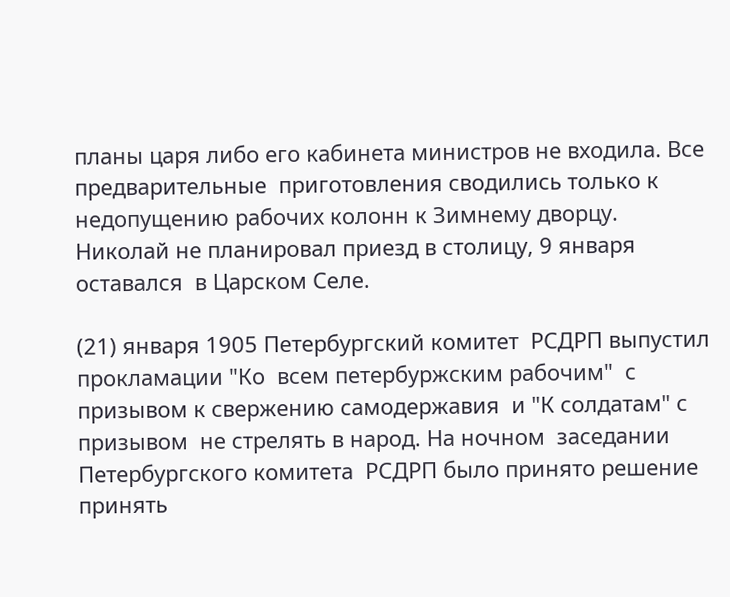планы царя либо его кабинета министров не входила. Все предварительные  приготовления сводились только к недопущению рабочих колонн к Зимнему дворцу. Николай не планировал приезд в столицу, 9 января оставался  в Царском Селе.

(21) января 1905 Петербургский комитет  РСДРП выпустил прокламации "Ко  всем петербуржским рабочим"  с призывом к свержению самодержавия  и "К солдатам" с призывом  не стрелять в народ. На ночном  заседании Петербургского комитета  РСДРП было принято решение  принять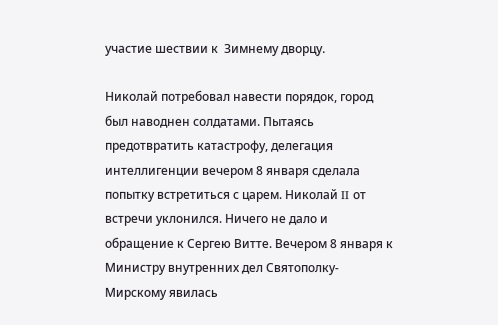участие шествии к  Зимнему дворцу.

Николай потребовал навести порядок, город  был наводнен солдатами. Пытаясь  предотвратить катастрофу, делегация  интеллигенции вечером 8 января сделала  попытку встретиться с царем. Николай II от встречи уклонился. Ничего не дало и обращение к Сергею Витте. Вечером 8 января к Министру внутренних дел Святополку-Мирскому явилась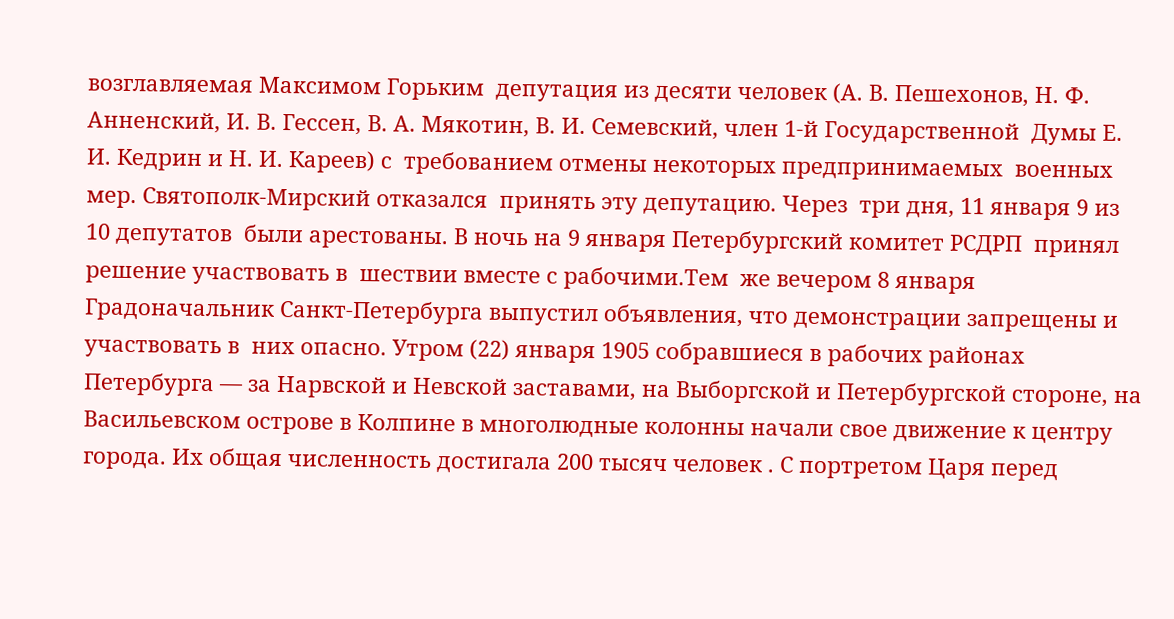возглавляемая Максимом Горьким  депутация из десяти человек (А. В. Пешехонов, Н. Ф. Анненский, И. В. Гессен, В. А. Мякотин, В. И. Семевский, член 1-й Государственной  Думы Е. И. Кедрин и Н. И. Кареев) с  требованием отмены некоторых предпринимаемых  военных мер. Святополк-Мирский отказался  принять эту депутацию. Через  три дня, 11 января 9 из 10 депутатов  были арестованы. В ночь на 9 января Петербургский комитет РСДРП  принял решение участвовать в  шествии вместе с рабочими.Тем  же вечером 8 января Градоначальник Санкт-Петербурга выпустил объявления, что демонстрации запрещены и участвовать в  них опасно. Утром (22) января 1905 собравшиеся в рабочих районах Петербурга — за Нарвской и Невской заставами, на Выборгской и Петербургской стороне, на Васильевском острове в Колпине в многолюдные колонны начали свое движение к центру города. Их общая численность достигала 200 тысяч человек . С портретом Царя перед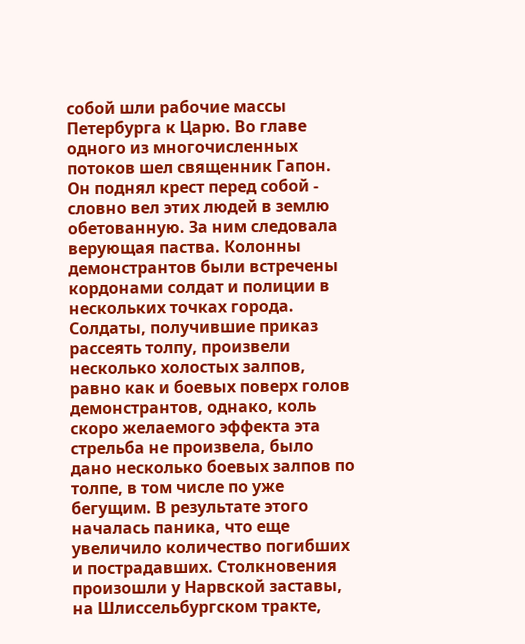собой шли рабочие массы Петербурга к Царю. Во главе одного из многочисленных потоков шел священник Гапон. Он поднял крест перед собой - словно вел этих людей в землю обетованную. За ним следовала верующая паства. Колонны демонстрантов были встречены кордонами солдат и полиции в нескольких точках города. Солдаты, получившие приказ рассеять толпу, произвели несколько холостых залпов, равно как и боевых поверх голов демонстрантов, однако, коль скоро желаемого эффекта эта стрельба не произвела, было дано несколько боевых залпов по толпе, в том числе по уже бегущим. В результате этого началась паника, что еще увеличило количество погибших и пострадавших. Столкновения произошли у Нарвской заставы, на Шлиссельбургском тракте,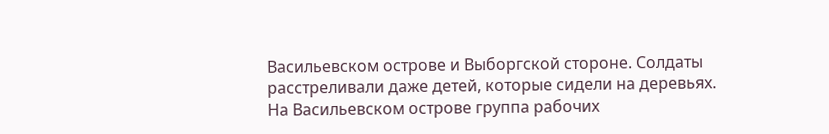Васильевском острове и Выборгской стороне. Солдаты расстреливали даже детей, которые сидели на деревьях. На Васильевском острове группа рабочих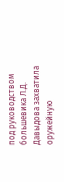под руководством большевика Л.Д. Давыдова захватила оружейную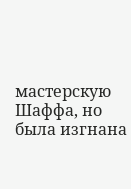мастерскую Шаффа, но была изгнана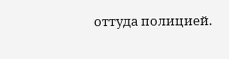оттуда полицией.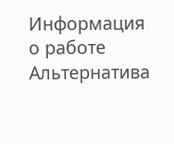Информация о работе Альтернатива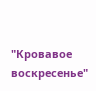"Кровавое воскресенье"